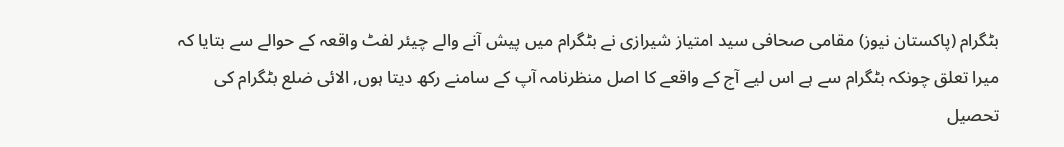بٹگرام (پاکستان نیوز) مقامی صحافی سید امتیاز شیرازی نے بٹگرام میں پیش آنے والے چیئر لفٹ واقعہ کے حوالے سے بتایا کہ میرا تعلق چونکہ بٹگرام سے ہے اس لیے آج کے واقعے کا اصل منظرنامہ آپ کے سامنے رکھ دیتا ہوں, الائی ضلع بٹگرام کی تحصیل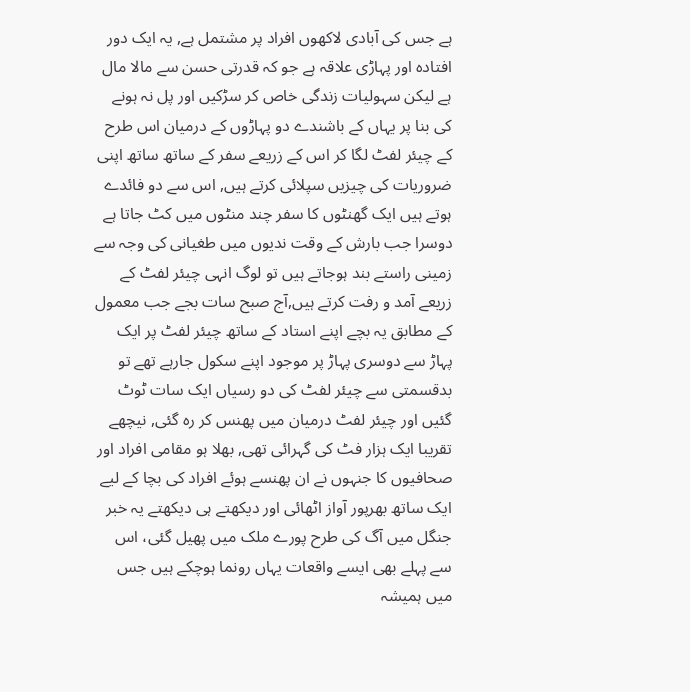ہے جس کی آبادی لاکھوں افراد پر مشتمل ہے, یہ ایک دور افتادہ اور پہاڑی علاقہ ہے جو کہ قدرتی حسن سے مالا مال ہے لیکن سہولیات زندگی خاص کر سڑکیں اور پل نہ ہونے کی بنا پر یہاں کے باشندے دو پہاڑوں کے درمیان اس طرح کے چیئر لفٹ لگا کر اس کے زریعے سفر کے ساتھ ساتھ اپنی ضروریات کی چیزیں سپلائی کرتے ہیں, اس سے دو فائدے ہوتے ہیں ایک گھنٹوں کا سفر چند منٹوں میں کٹ جاتا ہے دوسرا جب بارش کے وقت ندیوں میں طغیانی کی وجہ سے زمینی راستے بند ہوجاتے ہیں تو لوگ انہی چیئر لفٹ کے زریعے آمد و رفت کرتے ہیں,آج صبح سات بجے جب معمول کے مطابق یہ بچے اپنے استاد کے ساتھ چیئر لفٹ پر ایک پہاڑ سے دوسری پہاڑ پر موجود اپنے سکول جارہے تھے تو بدقسمتی سے چیئر لفٹ کی دو رسیاں ایک سات ٹوٹ گئیں اور چیئر لفٹ درمیان میں پھنس کر رہ گئی, نیچھے تقریبا ایک ہزار فٹ کی گہرائی تھی, بھلا ہو مقامی افراد اور صحافیوں کا جنہوں نے ان پھنسے ہوئے افراد کی بچا کے لیے ایک ساتھ بھرپور آواز اٹھائی اور دیکھتے ہی دیکھتے یہ خبر جنگل میں آگ کی طرح پورے ملک میں پھیل گئی، اس سے پہلے بھی ایسے واقعات یہاں رونما ہوچکے ہیں جس میں ہمیشہ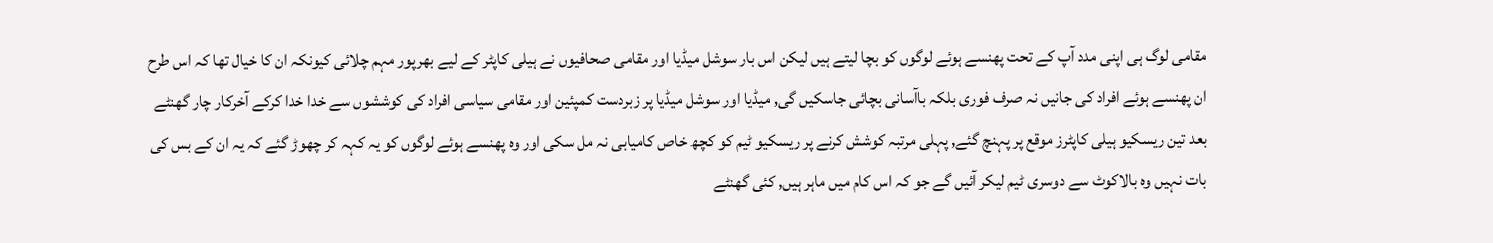مقامی لوگ ہی اپنی مدد آپ کے تحت پھنسے ہوئے لوگوں کو بچا لیتے ہیں لیکن اس بار سوشل میڈیا اور مقامی صحافیوں نے ہیلی کاپٹر کے لیے بھرپور مہم چلائی کیونکہ ان کا خیال تھا کہ اس طرح ان پھنسے ہوئے افراد کی جانیں نہ صرف فوری بلکہ باآسانی بچائی جاسکیں گی, میڈیا اور سوشل میڈیا پر زبردست کمپئین اور مقامی سیاسی افراد کی کوششوں سے خدا خدا کرکے آخرکار چار گھنٹے بعد تین ریسکیو ہیلی کاپٹرز موقع پر پہنچ گئے, پہلی مرتبہ کوشش کرنے پر ریسکیو ٹیم کو کچھ خاص کامیابی نہ مل سکی اور وہ پھنسے ہوئے لوگوں کو یہ کہہ کر چھوڑ گئے کہ یہ ان کے بس کی بات نہیں وہ بالاکوٹ سے دوسری ٹیم لیکر آئیں گے جو کہ اس کام میں ماہر ہیں, کئی گھنٹے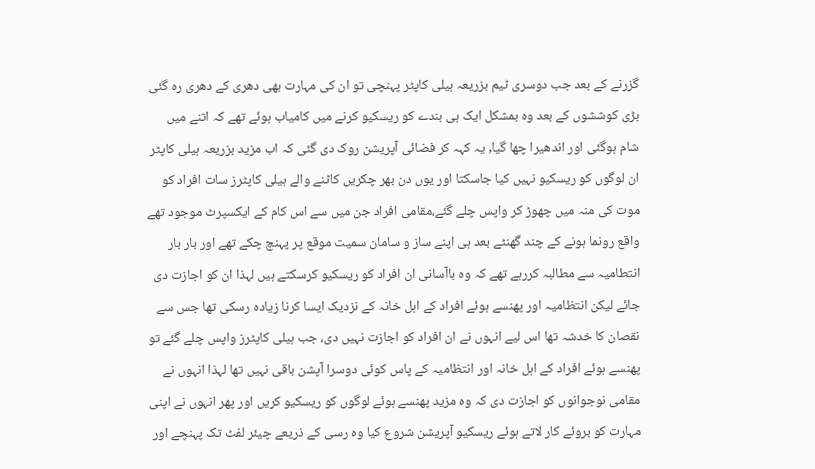گزرنے کے بعد جب دوسری ٹیم بزریعہ ہیلی کاپٹر پہنچی تو ان کی مہارت بھی دھری کے دھری رہ گئی بڑی کوششوں کے بعد وہ بمشکل ایک ہی بندے کو ریسکیو کرنے میں کامیاب ہوئے تھے کہ اتنے میں شام ہوگئی اور اندھیرا چھا گیا, یہ کہہ کر فضائی آپریشن روک دی گئی کہ اب مزید بزریعہ ہیلی کاپٹر ان لوگوں کو ریسکیو نہیں کیا جاسکتا اور یوں دن بھر چکریں کاٹنے والے ہیلی کاپٹرز سات افراد کو موت کی منہ میں چھوڑ کر واپس چلے گئے،مقامی افراد جن میں سے اس کام کے ایکسپرٹ موجود تھے واقع رونما ہونے کے چند گھنٹے بعد ہی اپنے ساز و سامان سمیت موقع پر پہنچ چکے تھے اور بار بار انتطامیہ سے مطالبہ کررہے تھے کہ وہ باآسانی ان افراد کو ریسکیو کرسکتے ہیں لہذا ان کو اجازت دی جائے لیکن انتظامیہ اور پھنسے ہوئے افراد کے اہل خانہ کے نزدیک ایسا کرنا زیادہ رسکی تھا جس سے نقصان کا خدشہ تھا اس لیے انہوں نے ان افراد کو اجازت نہیں دی، جب ہیلی کاپٹرز واپس چلے گئے تو پھنسے ہوئے افراد کے اہل خانہ اور انتظامیہ کے پاس کوئی دوسرا آپشن باقی نہیں تھا لہذا انہوں نے مقامی نوجوانوں کو اجازت دی کہ وہ مزید پھنسے ہوئے لوگوں کو ریسکیو کریں اور پھر انہوں نے اپنی مہارت کو بروئے کار لاتے ہوئے ریسکیو آپریشن شروع کیا وہ رسی کے ذریعے چیئر لفٹ تک پہنچے اور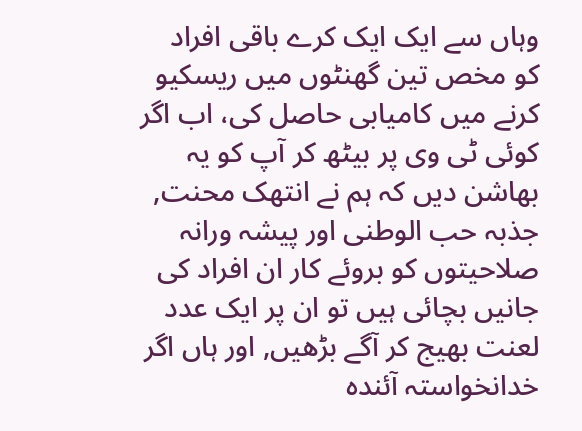وہاں سے ایک ایک کرے باقی افراد کو مخص تین گھنٹوں میں ریسکیو کرنے میں کامیابی حاصل کی، اب اگر کوئی ٹی وی پر بیٹھ کر آپ کو یہ بھاشن دیں کہ ہم نے انتھک محنت, جذبہ حب الوطنی اور پیشہ ورانہ صلاحیتوں کو بروئے کار ان افراد کی جانیں بچائی ہیں تو ان پر ایک عدد لعنت بھیج کر آگے بڑھیں, اور ہاں اگر خدانخواستہ آئندہ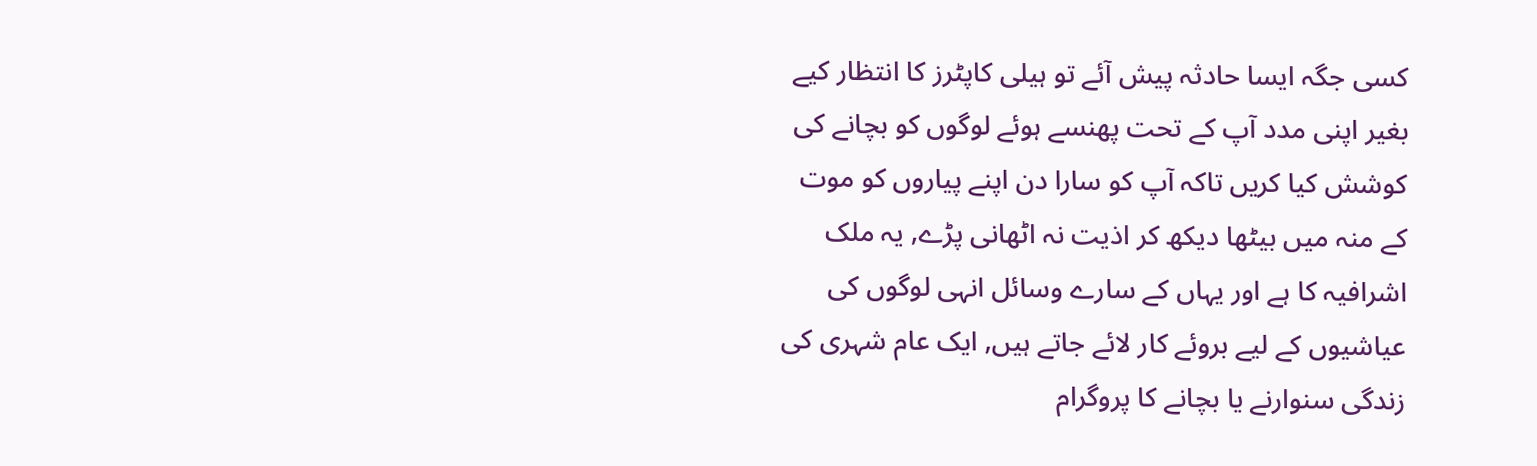کسی جگہ ایسا حادثہ پیش آئے تو ہیلی کاپٹرز کا انتظار کیے بغیر اپنی مدد آپ کے تحت پھنسے ہوئے لوگوں کو بچانے کی کوشش کیا کریں تاکہ آپ کو سارا دن اپنے پیاروں کو موت کے منہ میں بیٹھا دیکھ کر اذیت نہ اٹھانی پڑے, یہ ملک اشرافیہ کا ہے اور یہاں کے سارے وسائل انہی لوگوں کی عیاشیوں کے لیے بروئے کار لائے جاتے ہیں, ایک عام شہری کی زندگی سنوارنے یا بچانے کا پروگرام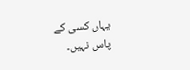یہاں کسی کے پاس نہیں۔